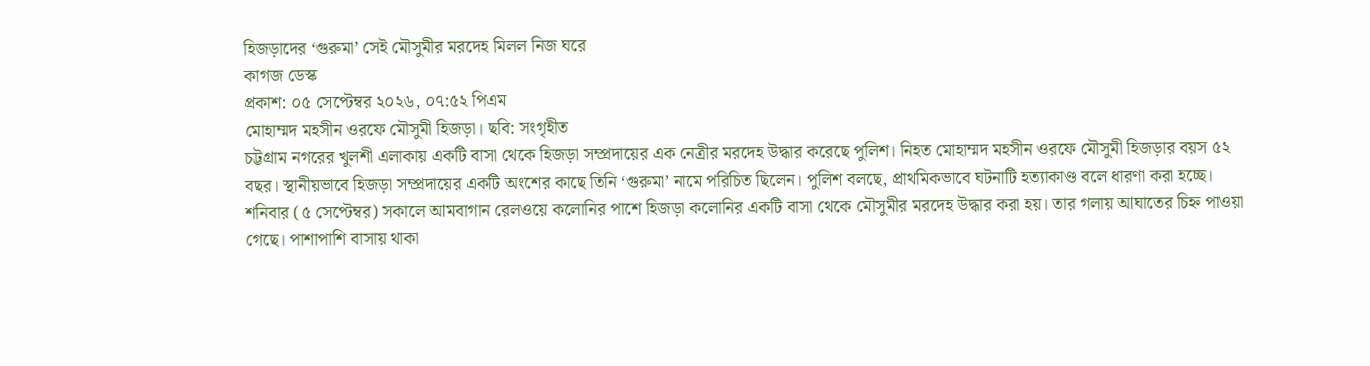হিজড়াদের ‘গুরুমা’ সেই মৌসুমীর মরদেহ মিলল নিজ ঘরে
কাগজ ডেস্ক
প্রকাশ: ০৫ সেপ্টেম্বর ২০২৬, ০৭:৫২ পিএম
মোহাম্মদ মহসীন ওরফে মৌসুমী হিজড়া। ছবি: সংগৃহীত
চট্টগ্রাম নগরের খুলশী এলাকায় একটি বাসা থেকে হিজড়া সম্প্রদায়ের এক নেত্রীর মরদেহ উদ্ধার করেছে পুলিশ। নিহত মোহাম্মদ মহসীন ওরফে মৌসুমী হিজড়ার বয়স ৫২ বছর। স্থানীয়ভাবে হিজড়া সম্প্রদায়ের একটি অংশের কাছে তিনি ‘গুরুমা’ নামে পরিচিত ছিলেন। পুলিশ বলছে, প্রাথমিকভাবে ঘটনাটি হত্যাকাণ্ড বলে ধারণা করা হচ্ছে।
শনিবার (৫ সেপ্টেম্বর) সকালে আমবাগান রেলওয়ে কলোনির পাশে হিজড়া কলোনির একটি বাসা থেকে মৌসুমীর মরদেহ উদ্ধার করা হয়। তার গলায় আঘাতের চিহ্ন পাওয়া গেছে। পাশাপাশি বাসায় থাকা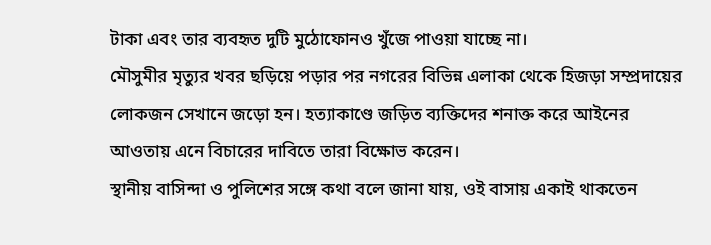টাকা এবং তার ব্যবহৃত দুটি মুঠোফোনও খুঁজে পাওয়া যাচ্ছে না।
মৌসুমীর মৃত্যুর খবর ছড়িয়ে পড়ার পর নগরের বিভিন্ন এলাকা থেকে হিজড়া সম্প্রদায়ের লোকজন সেখানে জড়ো হন। হত্যাকাণ্ডে জড়িত ব্যক্তিদের শনাক্ত করে আইনের আওতায় এনে বিচারের দাবিতে তারা বিক্ষোভ করেন।
স্থানীয় বাসিন্দা ও পুলিশের সঙ্গে কথা বলে জানা যায়, ওই বাসায় একাই থাকতেন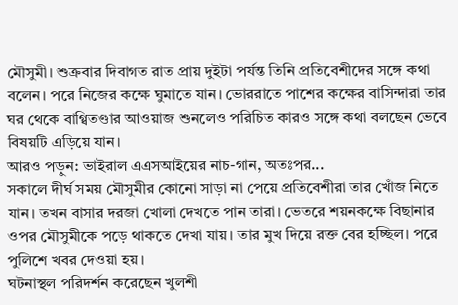মৌসুমী। শুক্রবার দিবাগত রাত প্রায় দুইটা পর্যন্ত তিনি প্রতিবেশীদের সঙ্গে কথা বলেন। পরে নিজের কক্ষে ঘুমাতে যান। ভোররাতে পাশের কক্ষের বাসিন্দারা তার ঘর থেকে বাগ্বিতণ্ডার আওয়াজ শুনলেও পরিচিত কারও সঙ্গে কথা বলছেন ভেবে বিষয়টি এড়িয়ে যান।
আরও পড়ুন: ভাইরাল এএসআইয়ের নাচ-গান, অতঃপর...
সকালে দীর্ঘ সময় মৌসুমীর কোনো সাড়া না পেয়ে প্রতিবেশীরা তার খোঁজ নিতে যান। তখন বাসার দরজা খোলা দেখতে পান তারা। ভেতরে শয়নকক্ষে বিছানার ওপর মৌসুমীকে পড়ে থাকতে দেখা যায়। তার মুখ দিয়ে রক্ত বের হচ্ছিল। পরে পুলিশে খবর দেওয়া হয়।
ঘটনাস্থল পরিদর্শন করেছেন খুলশী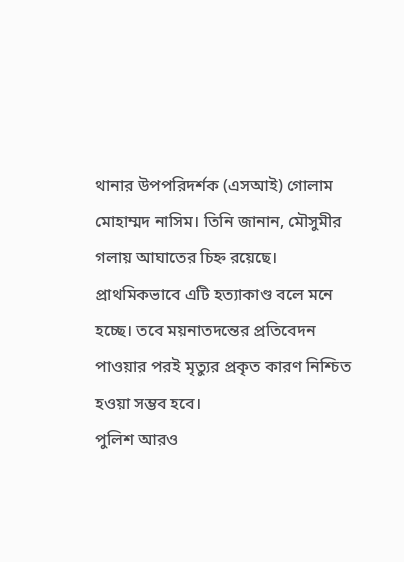থানার উপপরিদর্শক (এসআই) গোলাম মোহাম্মদ নাসিম। তিনি জানান, মৌসুমীর গলায় আঘাতের চিহ্ন রয়েছে। প্রাথমিকভাবে এটি হত্যাকাণ্ড বলে মনে হচ্ছে। তবে ময়নাতদন্তের প্রতিবেদন পাওয়ার পরই মৃত্যুর প্রকৃত কারণ নিশ্চিত হওয়া সম্ভব হবে।
পুলিশ আরও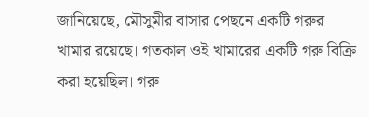জানিয়েছে, মৌসুমীর বাসার পেছনে একটি গরুর খামার রয়েছে। গতকাল ওই খামারের একটি গরু বিক্রি করা হয়েছিল। গরু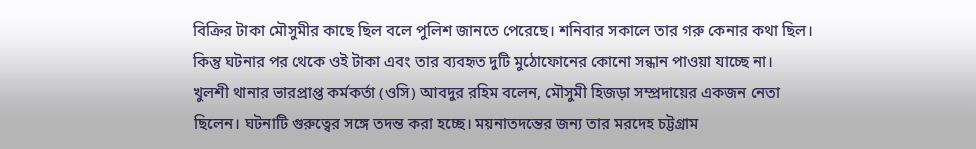বিক্রির টাকা মৌসুমীর কাছে ছিল বলে পুলিশ জানতে পেরেছে। শনিবার সকালে তার গরু কেনার কথা ছিল। কিন্তু ঘটনার পর থেকে ওই টাকা এবং তার ব্যবহৃত দুটি মুঠোফোনের কোনো সন্ধান পাওয়া যাচ্ছে না।
খুলশী থানার ভারপ্রাপ্ত কর্মকর্তা (ওসি) আবদুর রহিম বলেন, মৌসুমী হিজড়া সম্প্রদায়ের একজন নেতা ছিলেন। ঘটনাটি গুরুত্বের সঙ্গে তদন্ত করা হচ্ছে। ময়নাতদন্তের জন্য তার মরদেহ চট্টগ্রাম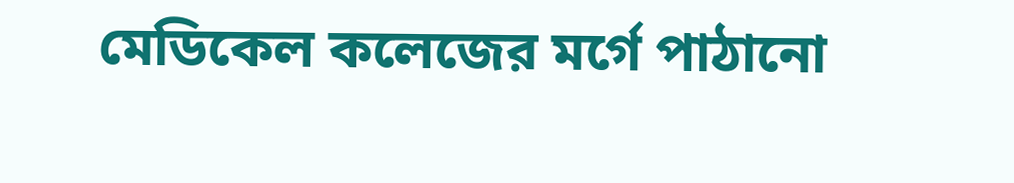মেডিকেল কলেজের মর্গে পাঠানো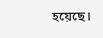হয়েছে।